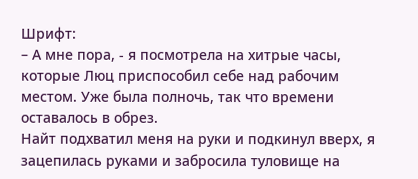Шрифт:
– А мне пора, - я посмотрела на хитрые часы, которые Люц приспособил себе над рабочим местом. Уже была полночь, так что времени оставалось в обрез.
Найт подхватил меня на руки и подкинул вверх, я зацепилась руками и забросила туловище на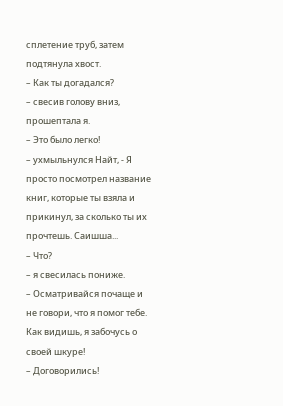сплетение труб, затем подтянула хвост.
– Как ты догадался?
– свесив голову вниз, прошептала я.
– Это было легко!
– ухмыльнулся Найт, - Я просто посмотрел название книг, которые ты взяла и прикинул, за сколько ты их прочтешь. Саишша...
– Что?
– я свесилась пониже.
– Осматривайся почаще и не говори, что я помог тебе. Как видишь, я забочусь о своей шкуре!
– Договорились!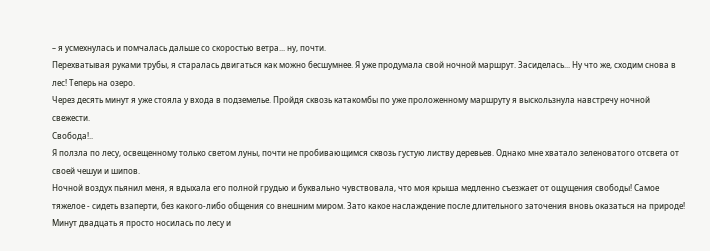– я усмехнулась и помчалась дальше со скоростью ветра... ну, почти.
Перехватывая руками трубы, я старалась двигаться как можно бесшумнее. Я уже продумала свой ночной маршрут. Засиделась... Ну что же, сходим снова в лес! Теперь на озеро.
Через десять минут я уже стояла у входа в подземелье. Пройдя сквозь катакомбы по уже проложенному маршруту я выскользнула навстречу ночной свежести.
Свобода!..
Я ползла по лесу, освещенному только светом луны, почти не пробивающимся сквозь густую листву деревьев. Однако мне хватало зеленоватого отсвета от своей чешуи и шипов.
Ночной воздух пьянил меня, я вдыхала его полной грудью и буквально чувствовала, что моя крыша медленно съезжает от ощущения свободы! Самое тяжелое - сидеть взаперти, без какого-либо общения со внешним миром. Зато какое наслаждение после длительного заточения вновь оказаться на природе!
Минут двадцать я просто носилась по лесу и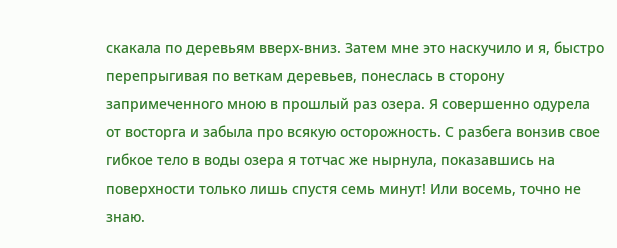скакала по деревьям вверх-вниз. Затем мне это наскучило и я, быстро перепрыгивая по веткам деревьев, понеслась в сторону запримеченного мною в прошлый раз озера. Я совершенно одурела от восторга и забыла про всякую осторожность. С разбега вонзив свое гибкое тело в воды озера я тотчас же нырнула, показавшись на поверхности только лишь спустя семь минут! Или восемь, точно не знаю.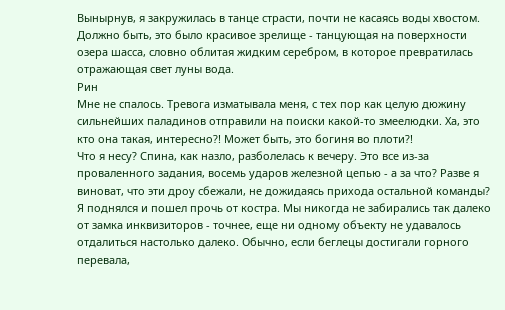Вынырнув, я закружилась в танце страсти, почти не касаясь воды хвостом. Должно быть, это было красивое зрелище - танцующая на поверхности озера шасса, словно облитая жидким серебром, в которое превратилась отражающая свет луны вода.
Рин
Мне не спалось. Тревога изматывала меня, с тех пор как целую дюжину сильнейших паладинов отправили на поиски какой-то змеелюдки. Ха, это кто она такая, интересно?! Может быть, это богиня во плоти?!
Что я несу? Спина, как назло, разболелась к вечеру. Это все из-за проваленного задания, восемь ударов железной цепью - а за что? Разве я виноват, что эти дроу сбежали, не дожидаясь прихода остальной команды?
Я поднялся и пошел прочь от костра. Мы никогда не забирались так далеко от замка инквизиторов - точнее, еще ни одному объекту не удавалось отдалиться настолько далеко. Обычно, если беглецы достигали горного перевала,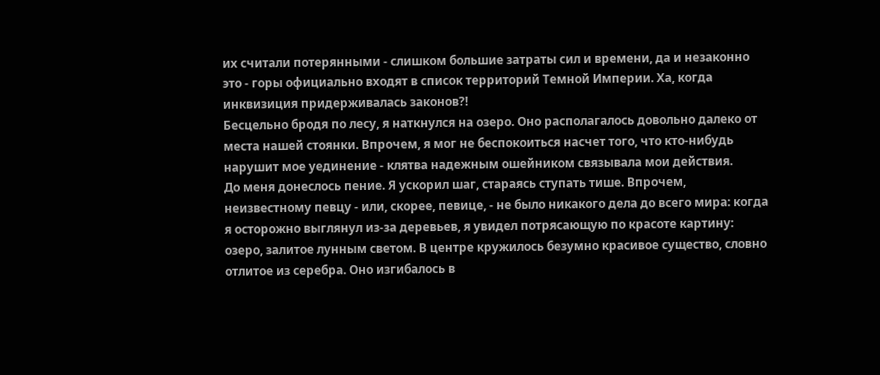их считали потерянными - слишком большие затраты сил и времени, да и незаконно это - горы официально входят в список территорий Темной Империи. Ха, когда инквизиция придерживалась законов?!
Бесцельно бродя по лесу, я наткнулся на озеро. Оно располагалось довольно далеко от места нашей стоянки. Впрочем, я мог не беспокоиться насчет того, что кто-нибудь нарушит мое уединение - клятва надежным ошейником связывала мои действия.
До меня донеслось пение. Я ускорил шаг, стараясь ступать тише. Впрочем, неизвестному певцу - или, скорее, певице, - не было никакого дела до всего мира: когда я осторожно выглянул из-за деревьев, я увидел потрясающую по красоте картину: озеро, залитое лунным светом. В центре кружилось безумно красивое существо, словно отлитое из серебра. Оно изгибалось в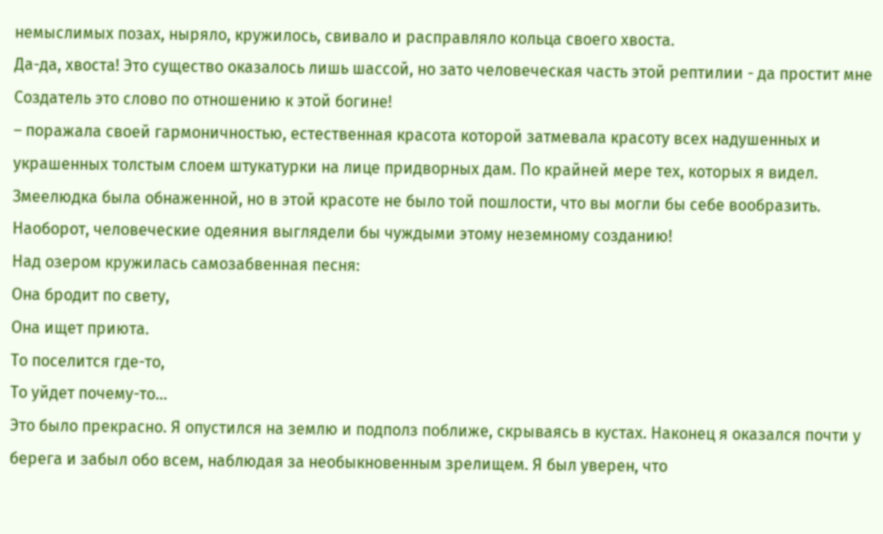немыслимых позах, ныряло, кружилось, свивало и расправляло кольца своего хвоста.
Да-да, хвоста! Это существо оказалось лишь шассой, но зато человеческая часть этой рептилии - да простит мне Создатель это слово по отношению к этой богине!
– поражала своей гармоничностью, естественная красота которой затмевала красоту всех надушенных и украшенных толстым слоем штукатурки на лице придворных дам. По крайней мере тех, которых я видел.
Змеелюдка была обнаженной, но в этой красоте не было той пошлости, что вы могли бы себе вообразить. Наоборот, человеческие одеяния выглядели бы чуждыми этому неземному созданию!
Над озером кружилась самозабвенная песня:
Она бродит по свету,
Она ищет приюта.
То поселится где-то,
То уйдет почему-то...
Это было прекрасно. Я опустился на землю и подполз поближе, скрываясь в кустах. Наконец я оказался почти у берега и забыл обо всем, наблюдая за необыкновенным зрелищем. Я был уверен, что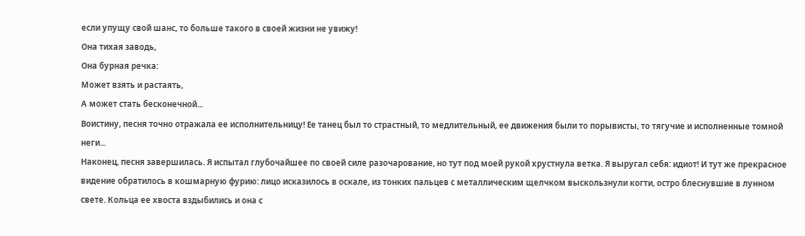если упущу свой шанс, то больше такого в своей жизни не увижу!
Она тихая заводь,
Она бурная речка:
Может взять и растаять,
А может стать бесконечной...
Воистину, песня точно отражала ее исполнительницу! Ее танец был то страстный, то медлительный, ее движения были то порывисты, то тягучие и исполненные томной неги...
Наконец, песня завершилась. Я испытал глубочайшее по своей силе разочарование, но тут под моей рукой хрустнула ветка. Я выругал себя: идиот! И тут же прекрасное видение обратилось в кошмарную фурию: лицо исказилось в оскале, из тонких пальцев с металлическим щелчком выскользнули когти, остро блеснувшие в лунном свете. Кольца ее хвоста вздыбились и она с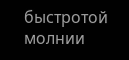быстротой молнии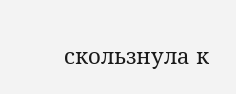скользнула к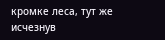кромке леса, тут же исчезнув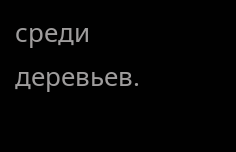среди деревьев.